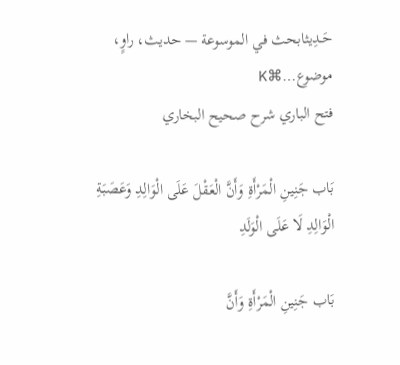حَـدِيثابحث في الموسوعة — حديث، راوٍ، موضوع…⌘K
فتح الباري شرح صحيح البخاري

بَاب جَنِينِ الْمَرْأَةِ وَأَنَّ الْعَقْلَ عَلَى الْوَالِدِ وَعَصَبَةِ الْوَالِدِ لَا عَلَى الْوَلَدِ

بَاب جَنِينِ الْمَرْأَةِ وَأَنَّ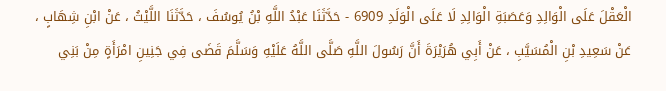الْعَقْلَ عَلَى الْوَالِدِ وَعَصَبَةِ الْوَالِدِ لَا عَلَى الْوَلَدِ 6909 - حَدَّثَنَا عَبْدُ اللَّهِ بْنُ يُوسُفَ ، حَدَّثَنَا اللَّيْثُ ، عَنْ ابْنِ شِهَابٍ ، عَنْ سَعِيدِ بْنِ الْمُسَيَّبِ ، عَنْ أَبِي هُرَيْرَةَ أَنَّ رَسُولَ اللَّهِ صَلَّى اللَّهُ عَلَيْهِ وَسَلَّمَ قَضَى فِي جَنِينِ امْرَأَةٍ مِنْ بَنِي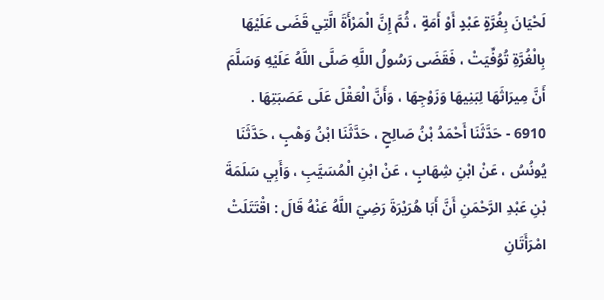لَحْيَانَ بِغُرَّةٍ عَبْدٍ أَوْ أَمَةٍ ، ثُمَّ إِنَّ الْمَرْأَةَ الَّتِي قَضَى عَلَيْهَا بِالْغُرَّةِ تُوُفِّيَتْ ، فَقَضَى رَسُولُ اللَّهِ صَلَّى اللَّهُ عَلَيْهِ وَسَلَّمَ أَنَّ مِيرَاثَهَا لِبَنِيهَا وَزَوْجِهَا ، وَأَنَّ الْعَقْلَ عَلَى عَصَبَتِهَا . 6910 - حَدَّثَنَا أَحْمَدُ بْنُ صَالِحٍ ، حَدَّثَنَا ابْنُ وَهْبٍ ، حَدَّثَنَا يُونُسُ ، عَنْ ابْنِ شِهَابٍ ، عَنْ ابْنِ الْمُسَيَّبِ ، وَأَبِي سَلَمَةَ بْنِ عَبْدِ الرَّحْمَنِ أَنَّ أَبَا هُرَيْرَةَ رَضِيَ اللَّهُ عَنْهُ قَالَ : اقْتَتَلَتْ امْرَأَتَانِ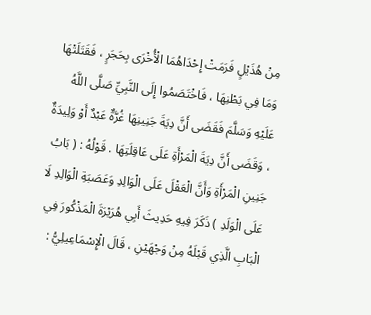مِنْ هُذَيْلٍ فَرَمَتْ إِحْدَاهُمَا الْأُخْرَى بِحَجَرٍ ، فَقَتَلَتْهَا وَمَا فِي بَطْنِهَا ، فَاخْتَصَمُوا إِلَى النَّبِيِّ صَلَّى اللَّهُ عَلَيْهِ وَسَلَّمَ فَقَضَى أَنَّ دِيَةَ جَنِينِهَا غُرَّةٌ عَبْدٌ أَوْ وَلِيدَةٌ ، وَقَضَى أَنَّ دِيَةَ الْمَرْأَةِ عَلَى عَاقِلَتِهَا . قَوْلُهُ : ( بَابُ جَنِينِ الْمَرْأَةِ وَأَنَّ الْعَقْلَ عَلَى الْوَالِدِ وَعَصَبَةِ الْوَالِدِ لَا عَلَى الْوَلَدِ ) ذَكَرَ فِيهِ حَدِيثَ أَبِي هُرَيْرَةَ الْمَذْكُورَ فِي الْبَابِ الَّذِي قَبْلَهُ مِنْ وَجْهَيْنِ ، قَالَ الْإِسْمَاعِيلِيُّ :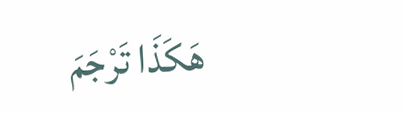هَكَذَا تَرْجَمَ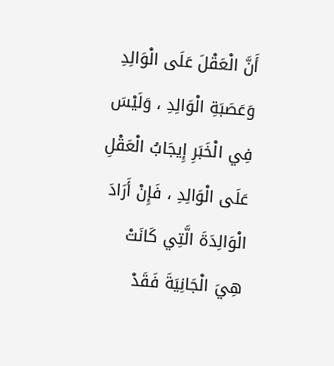أَنَّ الْعَقْلَ عَلَى الْوَالِدِ وَعَصَبَةِ الْوَالِدِ ، وَلَيْسَ فِي الْخَبَرِ إِيجَابُ الْعَقْلِ عَلَى الْوَالِدِ ، فَإِنْ أَرَادَ الْوَالِدَةَ الَّتِي كَانَتْ هِيَ الْجَانِيَةَ فَقَدْ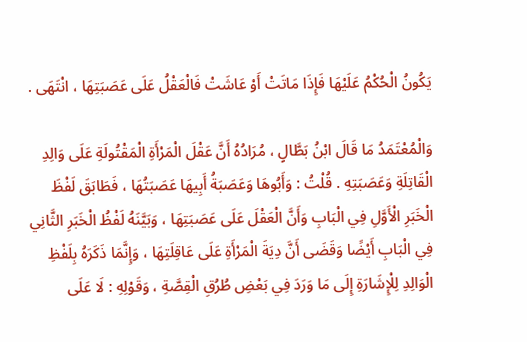يَكُونُ الْحُكْمُ عَلَيْهَا فَإِذَا مَاتَتْ أَوْ عَاشَتْ فَالْعَقْلُ عَلَى عَصَبَتِهَا ، انْتَهَى .

وَالْمُعْتَمَدُ مَا قَالَ ابْنُ بَطَّالٍ ، مُرَادُهُ أَنَّ عَقْلَ الْمَرْأَةِ الْمَقْتُولَةِ عَلَى وَالِدِ الْقَاتِلَةِ وَعَصَبَتِهِ . قُلْتُ : وَأَبُوهَا وَعَصَبَةُ أَبِيهَا عَصَبَتُهَا ، فَطَابَقَ لَفْظَ الْخَبَرِ الْأَوَّلِ فِي الْبَابِ وَأَنَّ الْعَقْلَ عَلَى عَصَبَتِهَا ، وَبَيَّنَهُ لَفْظُ الْخَبَرِ الثَّانِي فِي الْبَابِ أَيْضًا وَقَضَى أَنَّ دِيَةَ الْمَرْأَةِ عَلَى عَاقِلَتِهَا ، وَإِنَّمَا ذَكَرَهُ بِلَفْظِ الْوَالِدِ لِلْإِشَارَةِ إِلَى مَا وَرَدَ فِي بَعْضِ طُرُقِ الْقِصَّةِ ، وَقَوْلِهِ : لَا عَلَى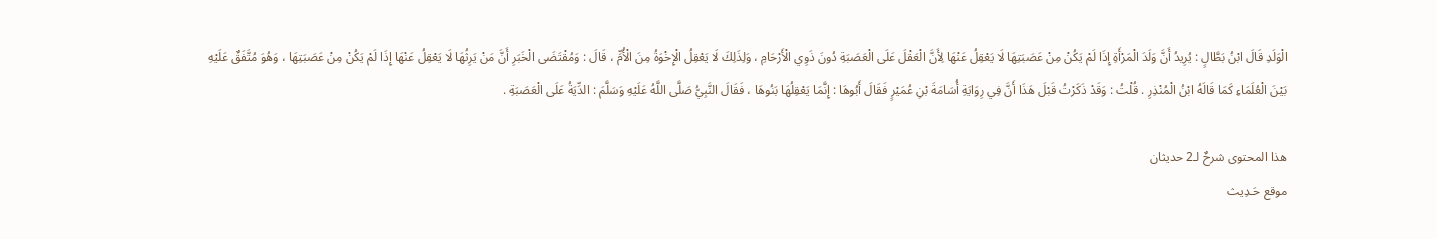الْوَلَدِ قَالَ ابْنُ بَطَّالٍ : يُرِيدُ أَنَّ وَلَدَ الْمَرْأَةِ إِذَا لَمْ يَكُنْ مِنْ عَصَبَتِهَا لَا يَعْقِلُ عَنْهَا لِأَنَّ الْعَقْلَ عَلَى الْعَصَبَةِ دُونَ ذَوِي الْأَرْحَامِ ، وَلِذَلِكَ لَا يَعْقِلُ الْإِخْوَةُ مِنَ الْأُمِّ ، قَالَ : وَمُقْتَضَى الْخَبَرِ أَنَّ مَنْ يَرِثُهَا لَا يَعْقِلُ عَنْهَا إِذَا لَمْ يَكُنْ مِنْ عَصَبَتِهَا ، وَهُوَ مُتَّفَقٌ عَلَيْهِ بَيْنَ الْعُلَمَاءِ كَمَا قَالَهُ ابْنُ الْمُنْذِرِ . قُلْتُ : وَقَدْ ذَكَرْتُ قَبْلَ هَذَا أَنَّ فِي رِوَايَةِ أُسَامَةَ بْنِ عُمَيْرٍ فَقَالَ أَبُوهَا : إِنَّمَا يَعْقِلُهَا بَنُوهَا ، فَقَالَ النَّبِيُّ صَلَّى اللَّهُ عَلَيْهِ وَسَلَّمَ : الدِّيَةُ عَلَى الْعَصَبَةِ .

هذا المحتوى شرحٌ لـ2 حديثان
موقع حَـدِيث